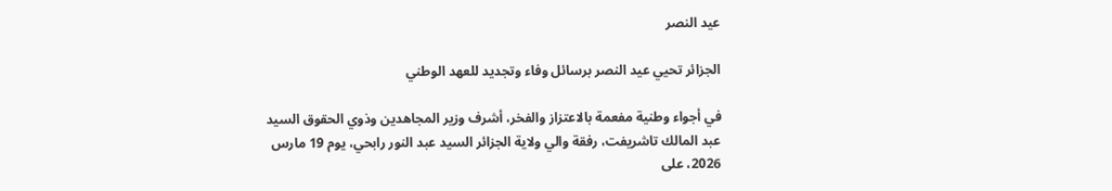عيد النصر

الجزائر تحيي عيد النصر برسائل وفاء وتجديد للعهد الوطني

في أجواء وطنية مفعمة بالاعتزاز والفخر، أشرف وزير المجاهدين وذوي الحقوق السيد عبد المالك تاشريفت، رفقة والي ولاية الجزائر السيد عبد النور رابحي، يوم 19 مارس 2026، على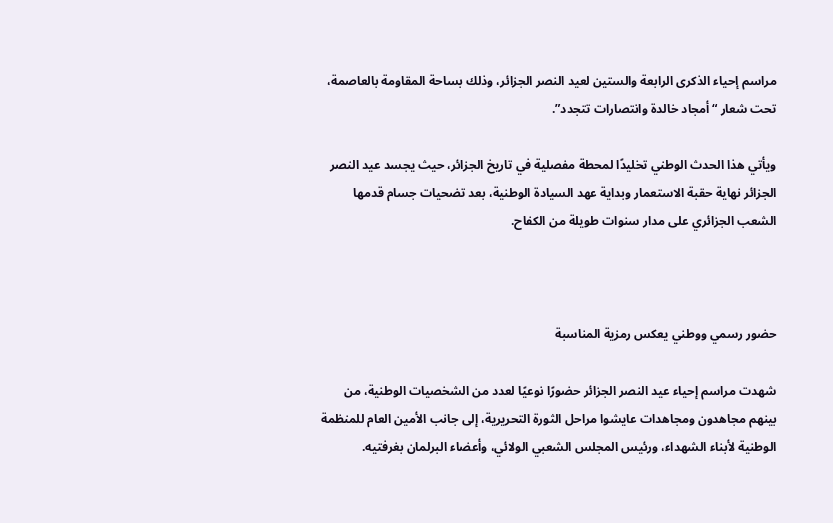مراسم إحياء الذكرى الرابعة والستين لعيد النصر الجزائر، وذلك بساحة المقاومة بالعاصمة، تحت شعار “أمجاد خالدة وانتصارات تتجدد”.

ويأتي هذا الحدث الوطني تخليدًا لمحطة مفصلية في تاريخ الجزائر، حيث يجسد عيد النصر الجزائر نهاية حقبة الاستعمار وبداية عهد السيادة الوطنية، بعد تضحيات جسام قدمها الشعب الجزائري على مدار سنوات طويلة من الكفاح.



حضور رسمي ووطني يعكس رمزية المناسبة

شهدت مراسم إحياء عيد النصر الجزائر حضورًا نوعيًا لعدد من الشخصيات الوطنية، من بينهم مجاهدون ومجاهدات عايشوا مراحل الثورة التحريرية، إلى جانب الأمين العام للمنظمة الوطنية لأبناء الشهداء، ورئيس المجلس الشعبي الولائي، وأعضاء البرلمان بغرفتيه.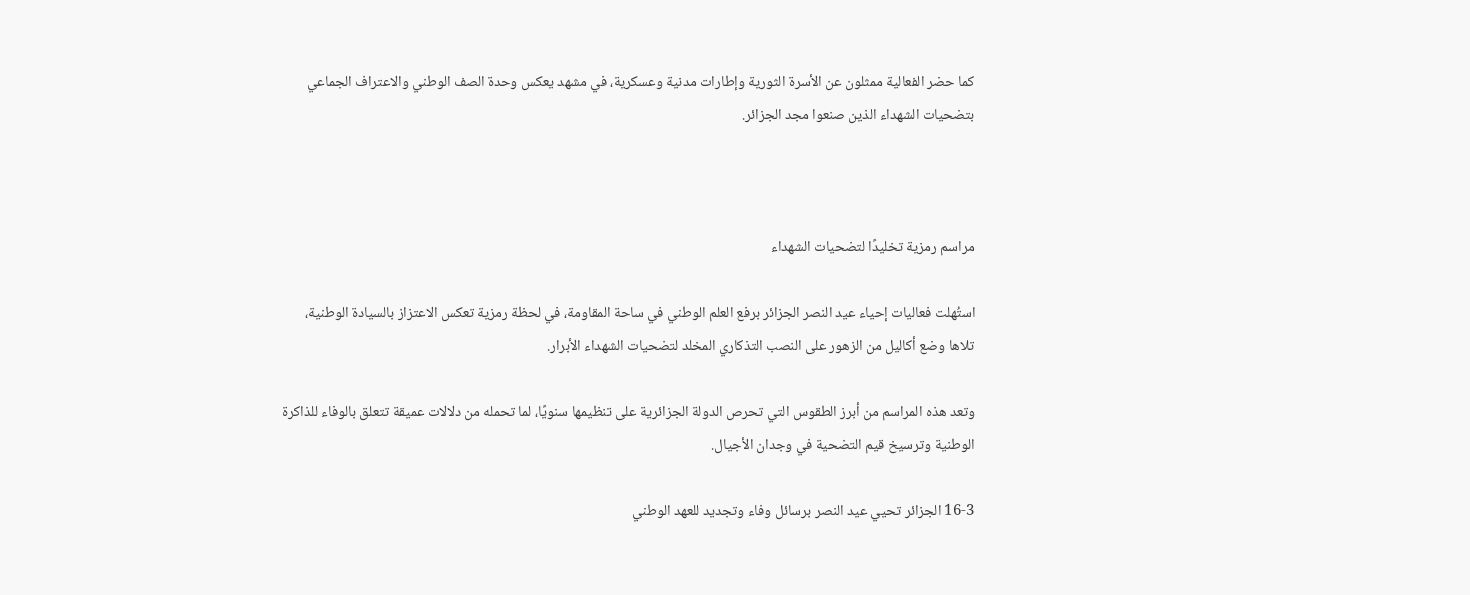كما حضر الفعالية ممثلون عن الأسرة الثورية وإطارات مدنية وعسكرية، في مشهد يعكس وحدة الصف الوطني والاعتراف الجماعي بتضحيات الشهداء الذين صنعوا مجد الجزائر.



مراسم رمزية تخليدًا لتضحيات الشهداء

استُهلت فعاليات إحياء عيد النصر الجزائر برفع العلم الوطني في ساحة المقاومة، في لحظة رمزية تعكس الاعتزاز بالسيادة الوطنية، تلاها وضع أكاليل من الزهور على النصب التذكاري المخلد لتضحيات الشهداء الأبرار.

وتعد هذه المراسم من أبرز الطقوس التي تحرص الدولة الجزائرية على تنظيمها سنويًا، لما تحمله من دلالات عميقة تتعلق بالوفاء للذاكرة الوطنية وترسيخ قيم التضحية في وجدان الأجيال.

16-3 الجزائر تحيي عيد النصر برسائل وفاء وتجديد للعهد الوطني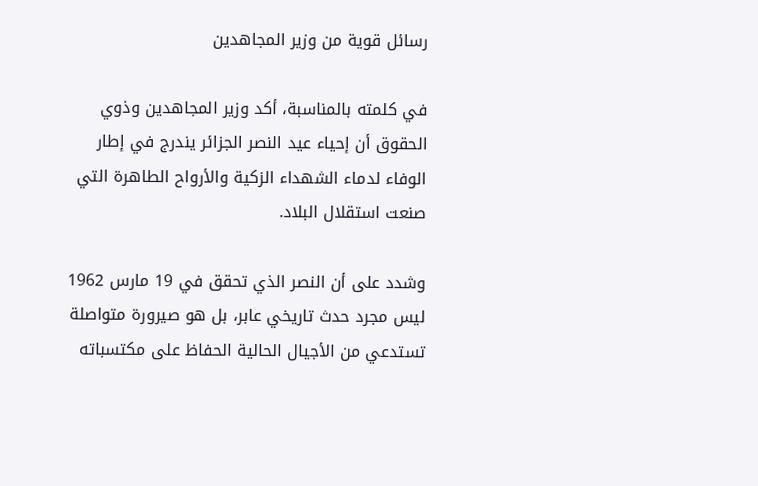رسائل قوية من وزير المجاهدين

في كلمته بالمناسبة، أكد وزير المجاهدين وذوي الحقوق أن إحياء عيد النصر الجزائر يندرج في إطار الوفاء لدماء الشهداء الزكية والأرواح الطاهرة التي صنعت استقلال البلاد.

وشدد على أن النصر الذي تحقق في 19 مارس 1962 ليس مجرد حدث تاريخي عابر، بل هو صيرورة متواصلة تستدعي من الأجيال الحالية الحفاظ على مكتسباته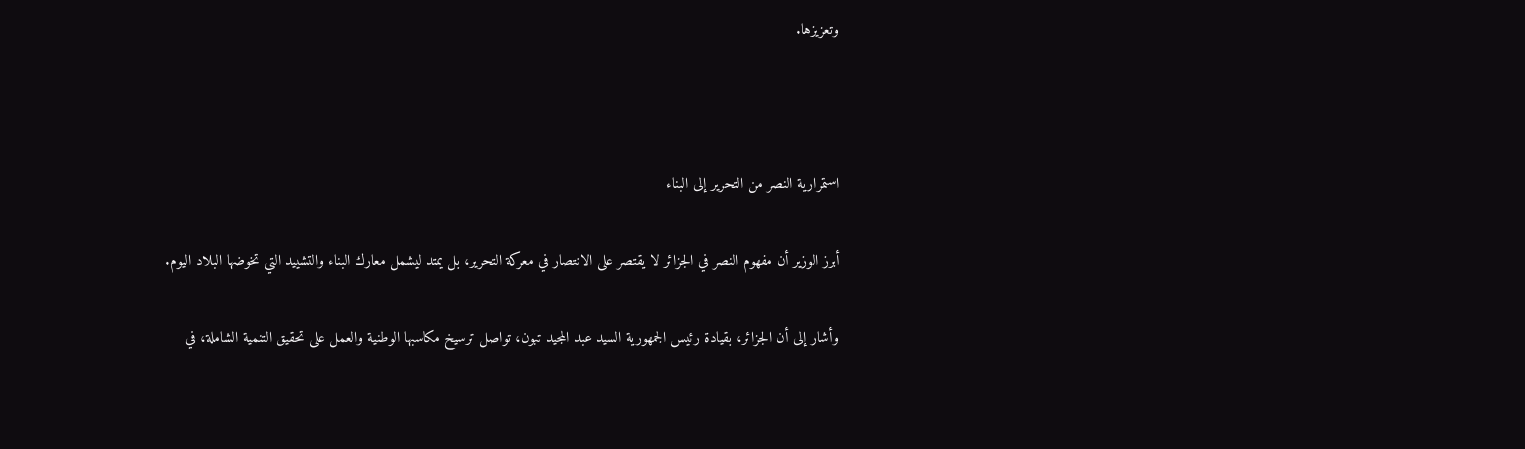وتعزيزها.



استمرارية النصر من التحرير إلى البناء

أبرز الوزير أن مفهوم النصر في الجزائر لا يقتصر على الانتصار في معركة التحرير، بل يمتد ليشمل معارك البناء والتشييد التي تخوضها البلاد اليوم.

وأشار إلى أن الجزائر، بقيادة رئيس الجمهورية السيد عبد المجيد تبون، تواصل ترسيخ مكاسبها الوطنية والعمل على تحقيق التنمية الشاملة، في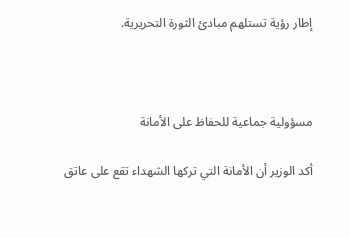إطار رؤية تستلهم مبادئ الثورة التحريرية.



مسؤولية جماعية للحفاظ على الأمانة

أكد الوزير أن الأمانة التي تركها الشهداء تقع على عاتق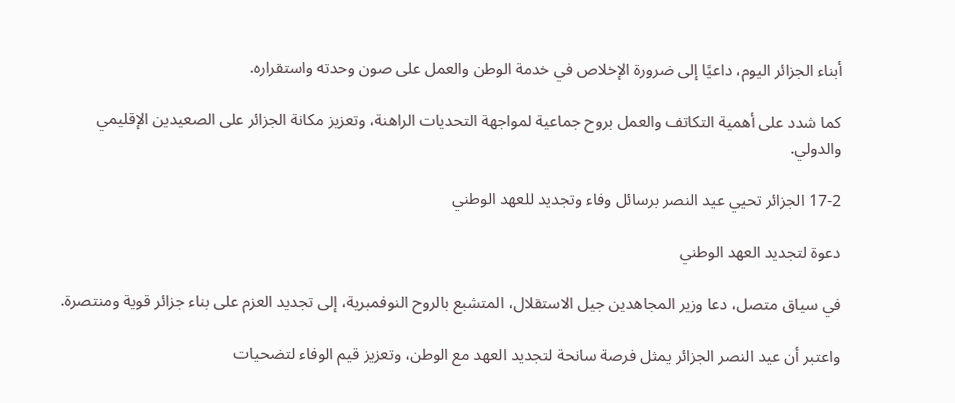أبناء الجزائر اليوم، داعيًا إلى ضرورة الإخلاص في خدمة الوطن والعمل على صون وحدته واستقراره.

كما شدد على أهمية التكاتف والعمل بروح جماعية لمواجهة التحديات الراهنة، وتعزيز مكانة الجزائر على الصعيدين الإقليمي والدولي.

17-2 الجزائر تحيي عيد النصر برسائل وفاء وتجديد للعهد الوطني

دعوة لتجديد العهد الوطني

في سياق متصل، دعا وزير المجاهدين جيل الاستقلال، المتشبع بالروح النوفمبرية، إلى تجديد العزم على بناء جزائر قوية ومنتصرة.

واعتبر أن عيد النصر الجزائر يمثل فرصة سانحة لتجديد العهد مع الوطن، وتعزيز قيم الوفاء لتضحيات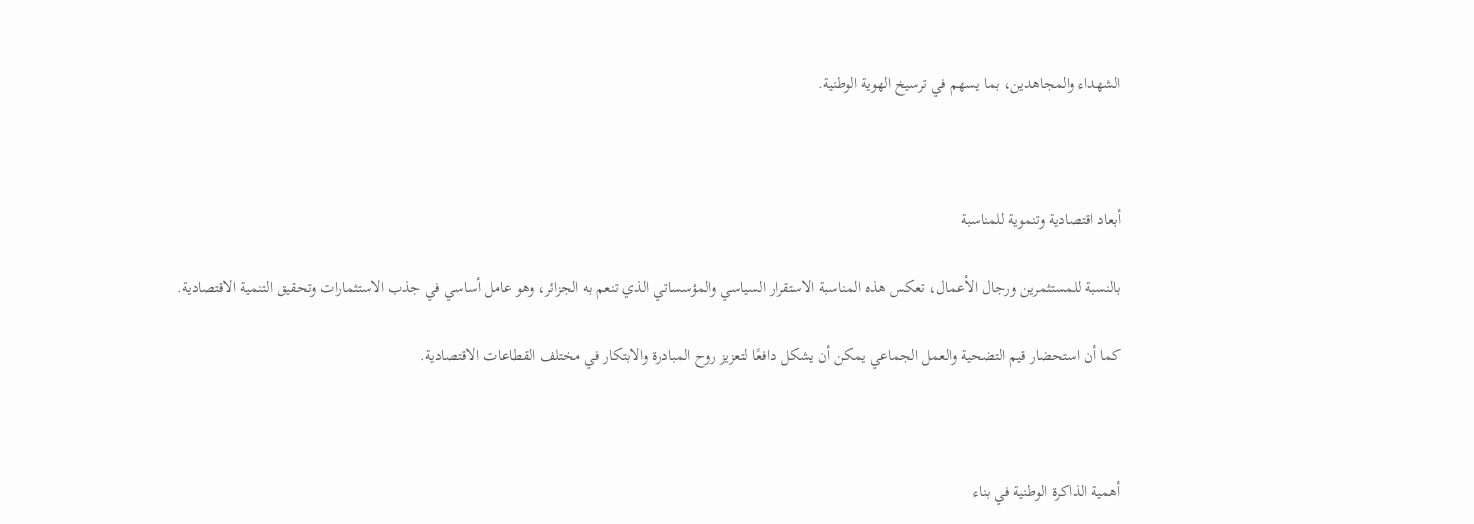الشهداء والمجاهدين، بما يسهم في ترسيخ الهوية الوطنية.



أبعاد اقتصادية وتنموية للمناسبة

بالنسبة للمستثمرين ورجال الأعمال، تعكس هذه المناسبة الاستقرار السياسي والمؤسساتي الذي تنعم به الجزائر، وهو عامل أساسي في جذب الاستثمارات وتحقيق التنمية الاقتصادية.

كما أن استحضار قيم التضحية والعمل الجماعي يمكن أن يشكل دافعًا لتعزيز روح المبادرة والابتكار في مختلف القطاعات الاقتصادية.



أهمية الذاكرة الوطنية في بناء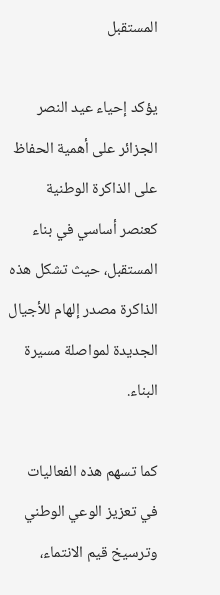المستقبل

يؤكد إحياء عيد النصر الجزائر على أهمية الحفاظ على الذاكرة الوطنية كعنصر أساسي في بناء المستقبل، حيث تشكل هذه الذاكرة مصدر إلهام للأجيال الجديدة لمواصلة مسيرة البناء.

كما تسهم هذه الفعاليات في تعزيز الوعي الوطني وترسيخ قيم الانتماء،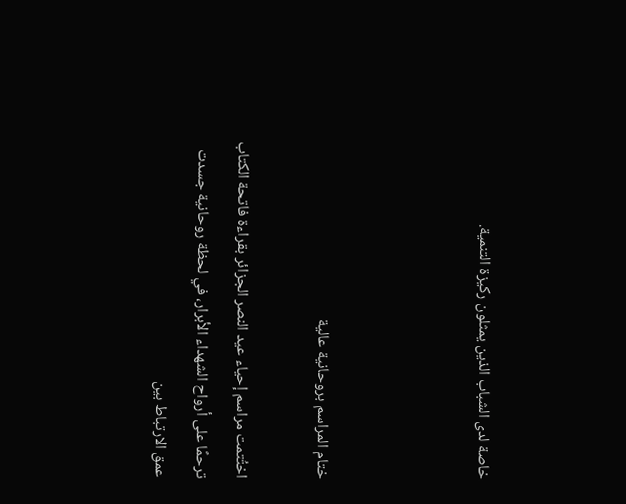خاصة لدى الشباب الذين يمثلون ركيزة التنمية.



ختام المراسم بروحانية عالية

اختُتمت مراسم إحياء عيد النصر الجزائر بقراءة فاتحة الكتاب ترحمًا على أرواح الشهداء الأبرار، في لحظة روحانية جسدت عمق الارتباط بين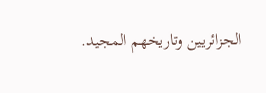الجزائريين وتاريخهم المجيد.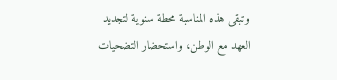وتبقى هذه المناسبة محطة سنوية لتجديد العهد مع الوطن، واستحضار التضحيات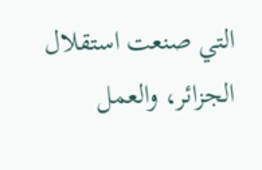التي صنعت استقلال الجزائر، والعمل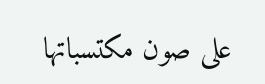على صون مكتسباتها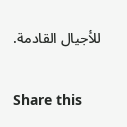للأجيال القادمة.

Share this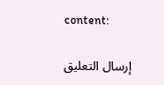content:

إرسال التعليق